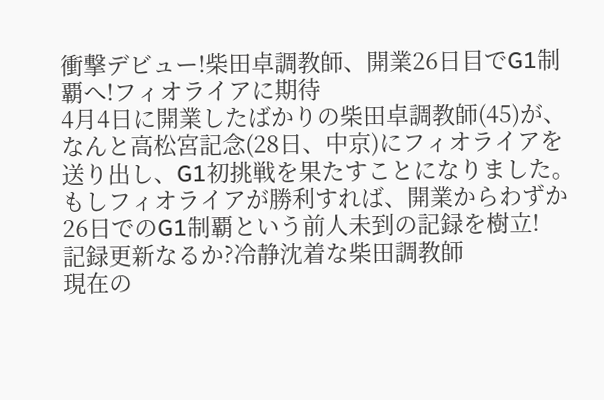衝撃デビュー!柴田卓調教師、開業26日目でG1制覇へ!フィオライアに期待
4月4日に開業したばかりの柴田卓調教師(45)が、なんと高松宮記念(28日、中京)にフィオライアを送り出し、G1初挑戦を果たすことになりました。もしフィオライアが勝利すれば、開業からわずか26日でのG1制覇という前人未到の記録を樹立!
記録更新なるか?冷静沈着な柴田調教師
現在の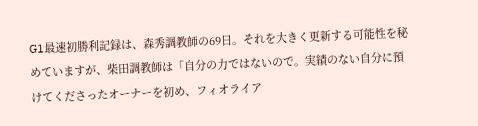G1最速初勝利記録は、森秀調教師の69日。それを大きく更新する可能性を秘めていますが、柴田調教師は「自分の力ではないので。実績のない自分に預けてくださったオーナーを初め、フィオライア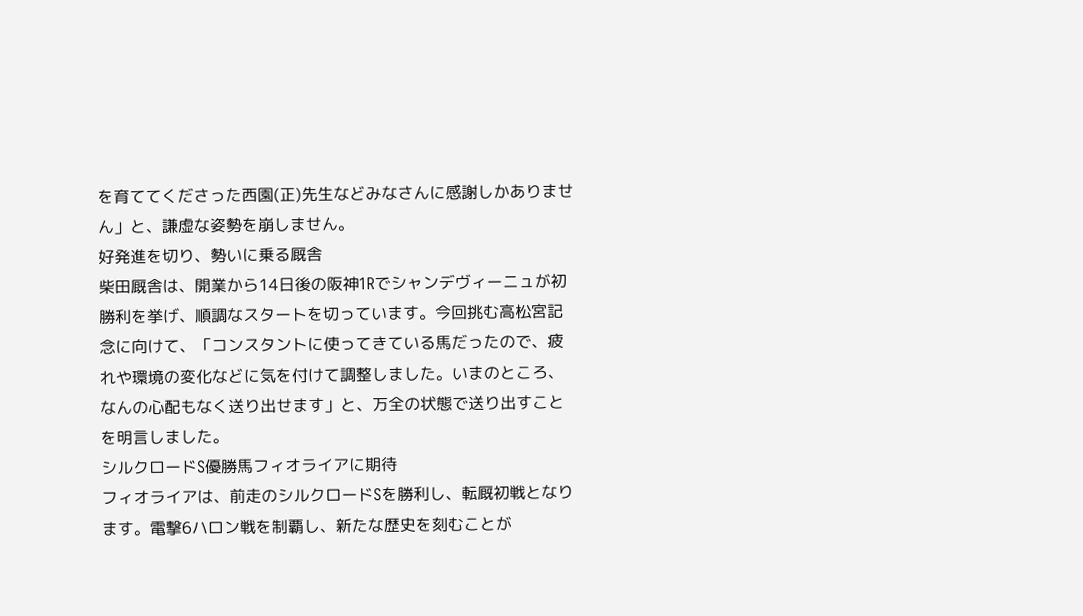を育ててくださった西園(正)先生などみなさんに感謝しかありません」と、謙虚な姿勢を崩しません。
好発進を切り、勢いに乗る厩舎
柴田厩舎は、開業から14日後の阪神1Rでシャンデヴィーニュが初勝利を挙げ、順調なスタートを切っています。今回挑む高松宮記念に向けて、「コンスタントに使ってきている馬だったので、疲れや環境の変化などに気を付けて調整しました。いまのところ、なんの心配もなく送り出せます」と、万全の状態で送り出すことを明言しました。
シルクロードS優勝馬フィオライアに期待
フィオライアは、前走のシルクロードSを勝利し、転厩初戦となります。電撃6ハロン戦を制覇し、新たな歴史を刻むことが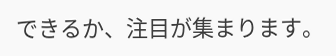できるか、注目が集まります。